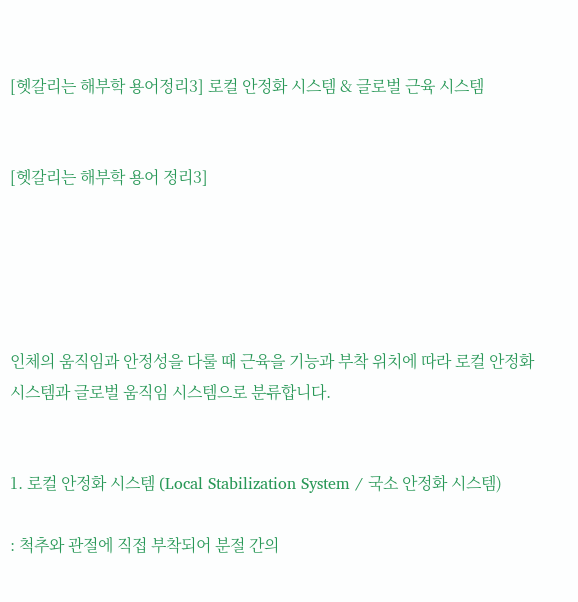[헷갈리는 해부학 용어정리3] 로컬 안정화 시스템 & 글로벌 근육 시스템


[헷갈리는 해부학 용어 정리3]





인체의 움직임과 안정성을 다룰 때 근육을 기능과 부착 위치에 따라 로컬 안정화 시스템과 글로벌 움직임 시스템으로 분류합니다.


1. 로컬 안정화 시스템 (Local Stabilization System / 국소 안정화 시스템)

: 척추와 관절에 직접 부착되어 분절 간의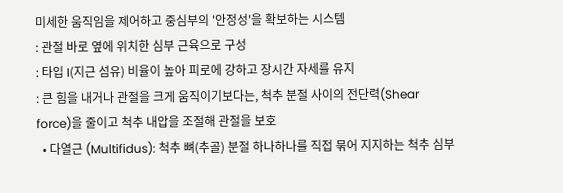미세한 움직임을 제어하고 중심부의 '안정성'을 확보하는 시스템
: 관절 바로 옆에 위치한 심부 근육으로 구성
: 타입 I(지근 섬유) 비율이 높아 피로에 강하고 장시간 자세를 유지
: 큰 힘을 내거나 관절을 크게 움직이기보다는, 척추 분절 사이의 전단력(Shear force)을 줄이고 척추 내압을 조절해 관절을 보호
  • 다열근 (Multifidus): 척추 뼈(추골) 분절 하나하나를 직접 묶어 지지하는 척추 심부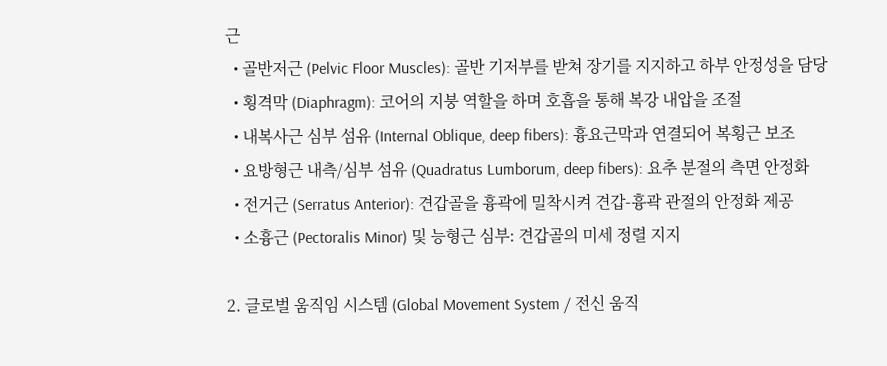근
  • 골반저근 (Pelvic Floor Muscles): 골반 기저부를 받쳐 장기를 지지하고 하부 안정성을 담당
  • 횡격막 (Diaphragm): 코어의 지붕 역할을 하며 호흡을 통해 복강 내압을 조절
  • 내복사근 심부 섬유 (Internal Oblique, deep fibers): 흉요근막과 연결되어 복횡근 보조
  • 요방형근 내측/심부 섬유 (Quadratus Lumborum, deep fibers): 요추 분절의 측면 안정화
  • 전거근 (Serratus Anterior): 견갑골을 흉곽에 밀착시켜 견갑-흉곽 관절의 안정화 제공
  • 소흉근 (Pectoralis Minor) 및 능형근 심부: 견갑골의 미세 정렬 지지

2. 글로벌 움직임 시스템 (Global Movement System / 전신 움직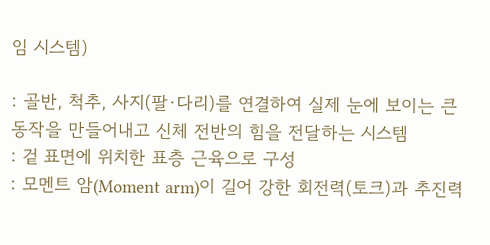임 시스템)

: 골반, 척추, 사지(팔·다리)를 연결하여 실제 눈에 보이는 큰 동작을 만들어내고 신체 전반의 힘을 전달하는 시스템
: 겉 표면에 위치한 표층 근육으로 구성
: 모멘트 암(Moment arm)이 길어 강한 회전력(토크)과 추진력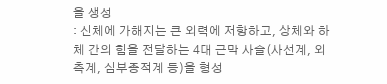을 생성
: 신체에 가해지는 큰 외력에 저항하고, 상체와 하체 간의 힘을 전달하는 4대 근막 사슬(사선계, 외측계, 심부종적계 등)을 형성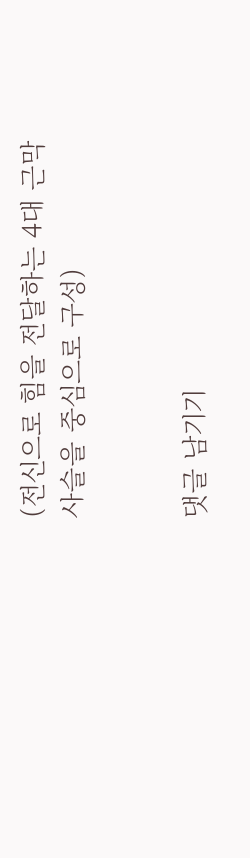(전신으로 힘을 전달하는 4대 근막 사슬을 중심으로 구성)


댓글 남기기